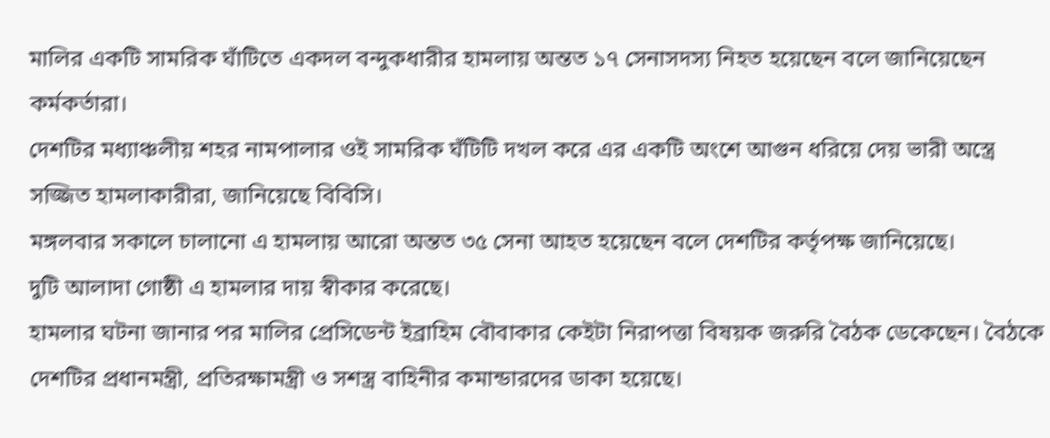মালির একটি সামরিক ঘাঁটিতে একদল বন্দুকধারীর হামলায় অন্তত ১৭ সেনাসদস্য নিহত হয়েছেন বলে জানিয়েছেন কর্মকর্তারা।
দেশটির মধ্যাঞ্চলীয় শহর নামপালার ওই সামরিক ঘঁটিটি দখল করে এর একটি অংশে আগুন ধরিয়ে দেয় ভারী অস্ত্রে সজ্জিত হামলাকারীরা, জানিয়েছে বিবিসি।
মঙ্গলবার সকালে চালানো এ হামলায় আরো অন্তত ৩৫ সেনা আহত হয়েছেন বলে দেশটির কর্তৃপক্ষ জানিয়েছে।
দুটি আলাদা গোষ্ঠী এ হামলার দায় স্বীকার করেছে।
হামলার ঘটনা জানার পর মালির প্রেসিডেন্ট ইব্রাহিম বৌবাকার কেইটা নিরাপত্তা বিষয়ক জরুরি বৈঠক ডেকেছেন। বৈঠকে দেশটির প্রধানমন্ত্রী, প্রতিরক্ষামন্ত্রী ও সশস্ত্র বাহিনীর কমান্ডারদের ডাকা হয়েছে।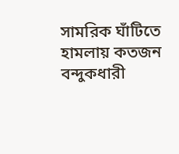সামরিক ঘাঁটিতে হামলায় কতজন বন্দুকধারী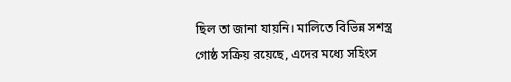ছিল তা জানা যায়নি। মালিতে বিভিন্ন সশস্ত্র গোষ্ঠ সক্রিয় রয়েছে, এদের মধ্যে সহিংস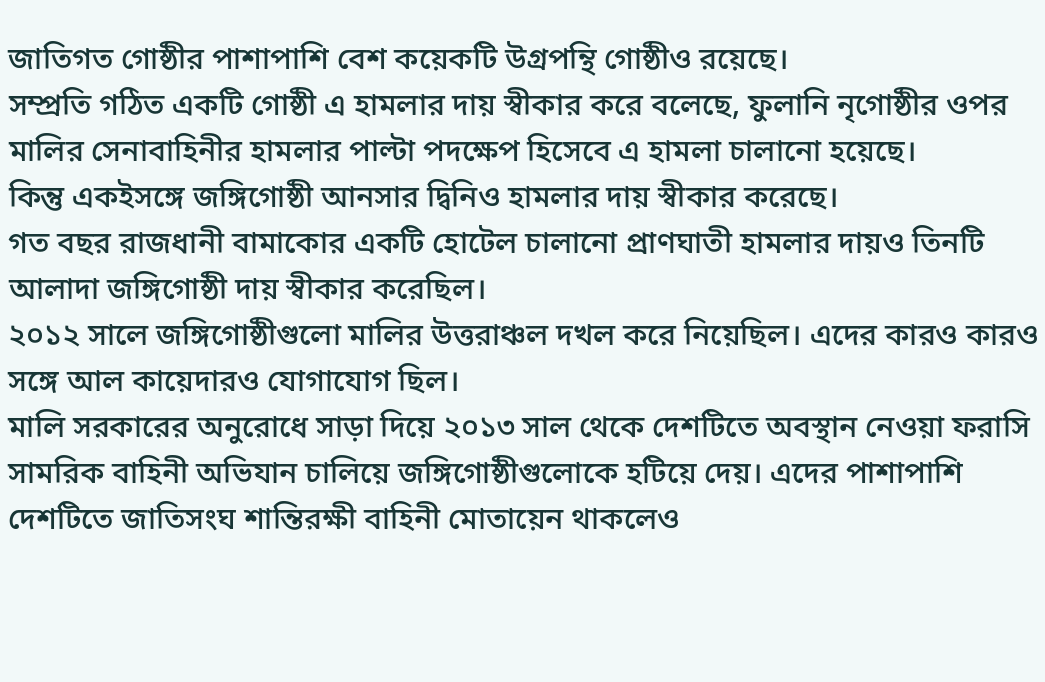জাতিগত গোষ্ঠীর পাশাপাশি বেশ কয়েকটি উগ্রপন্থি গোষ্ঠীও রয়েছে।
সম্প্রতি গঠিত একটি গোষ্ঠী এ হামলার দায় স্বীকার করে বলেছে, ফুলানি নৃগোষ্ঠীর ওপর মালির সেনাবাহিনীর হামলার পাল্টা পদক্ষেপ হিসেবে এ হামলা চালানো হয়েছে।
কিন্তু একইসঙ্গে জঙ্গিগোষ্ঠী আনসার দ্বিনিও হামলার দায় স্বীকার করেছে।
গত বছর রাজধানী বামাকোর একটি হোটেল চালানো প্রাণঘাতী হামলার দায়ও তিনটি আলাদা জঙ্গিগোষ্ঠী দায় স্বীকার করেছিল।
২০১২ সালে জঙ্গিগোষ্ঠীগুলো মালির উত্তরাঞ্চল দখল করে নিয়েছিল। এদের কারও কারও সঙ্গে আল কায়েদারও যোগাযোগ ছিল।
মালি সরকারের অনুরোধে সাড়া দিয়ে ২০১৩ সাল থেকে দেশটিতে অবস্থান নেওয়া ফরাসি সামরিক বাহিনী অভিযান চালিয়ে জঙ্গিগোষ্ঠীগুলোকে হটিয়ে দেয়। এদের পাশাপাশি দেশটিতে জাতিসংঘ শান্তিরক্ষী বাহিনী মোতায়েন থাকলেও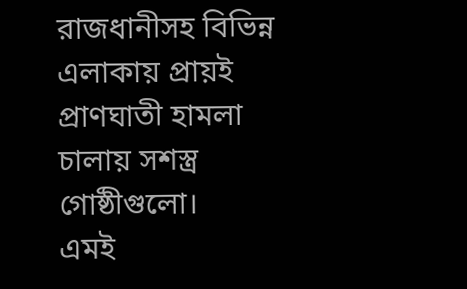রাজধানীসহ বিভিন্ন এলাকায় প্রায়ই প্রাণঘাতী হামলা চালায় সশস্ত্র গোষ্ঠীগুলো।
এমই